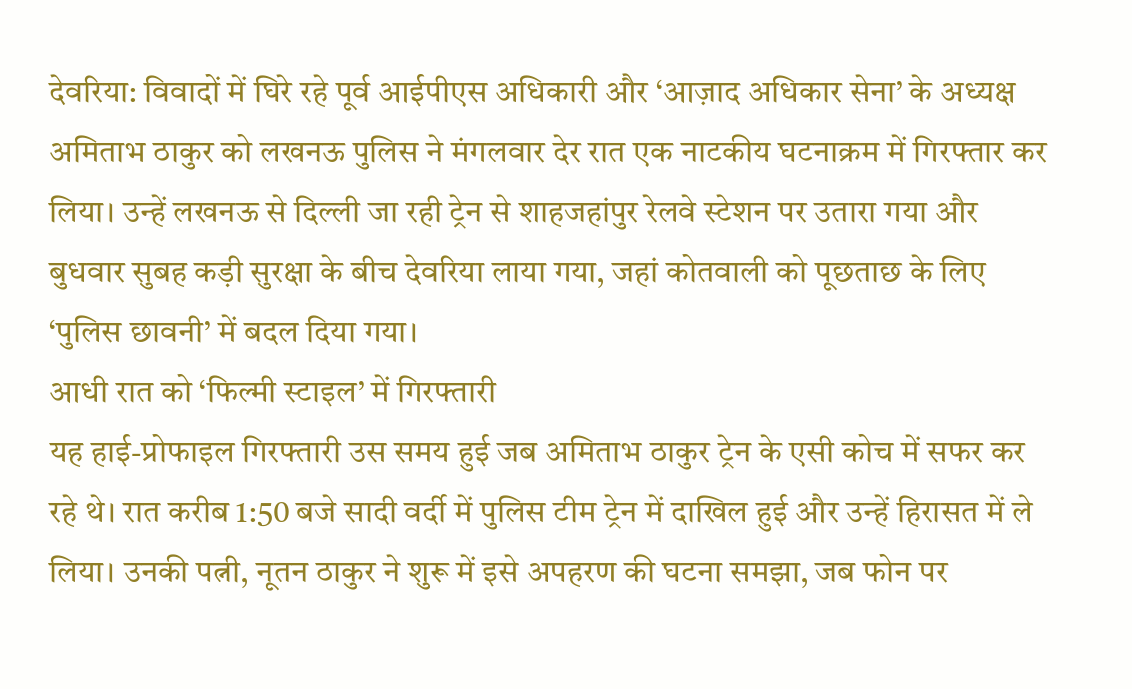देवरिया: विवादों में घिरे रहे पूर्व आईपीएस अधिकारी और ‘आज़ाद अधिकार सेना’ के अध्यक्ष अमिताभ ठाकुर को लखनऊ पुलिस ने मंगलवार देर रात एक नाटकीय घटनाक्रम में गिरफ्तार कर लिया। उन्हें लखनऊ से दिल्ली जा रही ट्रेन से शाहजहांपुर रेलवे स्टेशन पर उतारा गया और बुधवार सुबह कड़ी सुरक्षा के बीच देवरिया लाया गया, जहां कोतवाली को पूछताछ के लिए ‘पुलिस छावनी’ में बदल दिया गया।
आधी रात को ‘फिल्मी स्टाइल’ में गिरफ्तारी
यह हाई-प्रोफाइल गिरफ्तारी उस समय हुई जब अमिताभ ठाकुर ट्रेन के एसी कोच में सफर कर रहे थे। रात करीब 1:50 बजे सादी वर्दी में पुलिस टीम ट्रेन में दाखिल हुई और उन्हें हिरासत में ले लिया। उनकी पत्नी, नूतन ठाकुर ने शुरू में इसे अपहरण की घटना समझा, जब फोन पर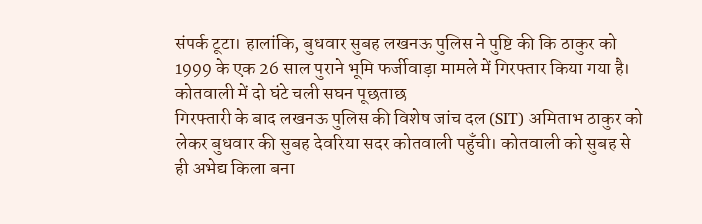संपर्क टूटा। हालांकि, बुधवार सुबह लखनऊ पुलिस ने पुष्टि की कि ठाकुर को 1999 के एक 26 साल पुराने भूमि फर्जीवाड़ा मामले में गिरफ्तार किया गया है।
कोतवाली में दो घंटे चली सघन पूछताछ
गिरफ्तारी के बाद लखनऊ पुलिस की विशेष जांच दल (SIT) अमिताभ ठाकुर को लेकर बुधवार की सुबह देवरिया सदर कोतवाली पहुँची। कोतवाली को सुबह से ही अभेद्य किला बना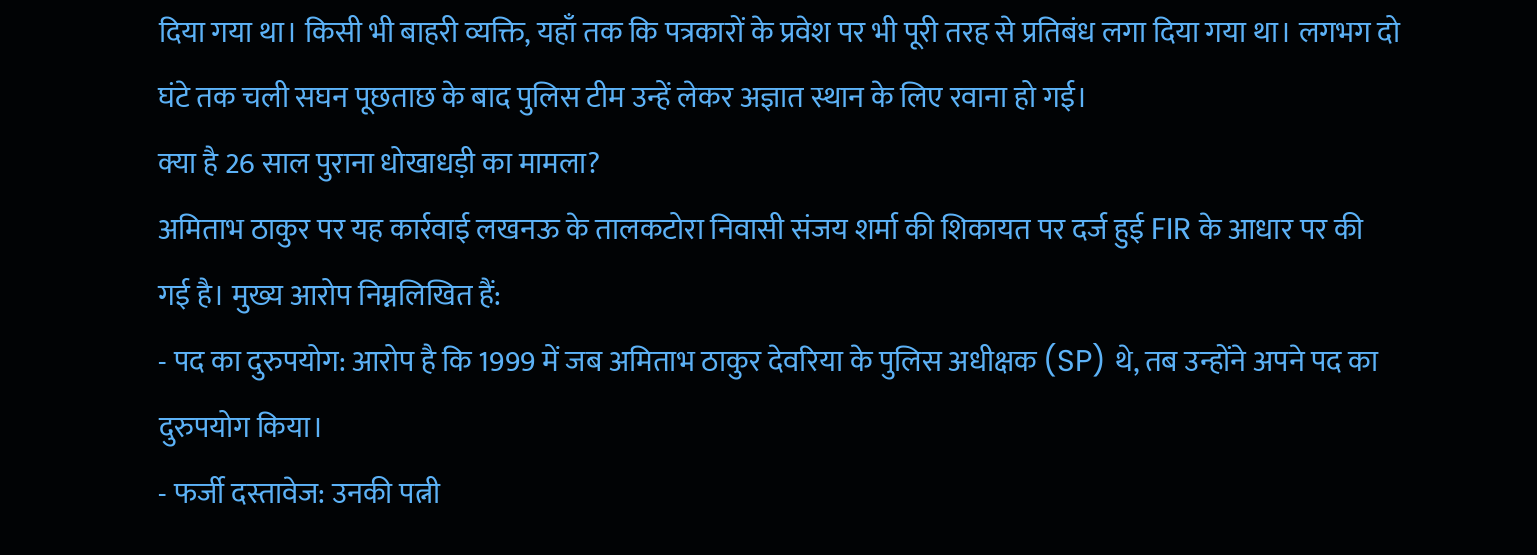दिया गया था। किसी भी बाहरी व्यक्ति, यहाँ तक कि पत्रकारों के प्रवेश पर भी पूरी तरह से प्रतिबंध लगा दिया गया था। लगभग दो घंटे तक चली सघन पूछताछ के बाद पुलिस टीम उन्हें लेकर अज्ञात स्थान के लिए रवाना हो गई।
क्या है 26 साल पुराना धोखाधड़ी का मामला?
अमिताभ ठाकुर पर यह कार्रवाई लखनऊ के तालकटोरा निवासी संजय शर्मा की शिकायत पर दर्ज हुई FIR के आधार पर की गई है। मुख्य आरोप निम्नलिखित हैं:
- पद का दुरुपयोग: आरोप है कि 1999 में जब अमिताभ ठाकुर देवरिया के पुलिस अधीक्षक (SP) थे, तब उन्होंने अपने पद का दुरुपयोग किया।
- फर्जी दस्तावेज: उनकी पत्नी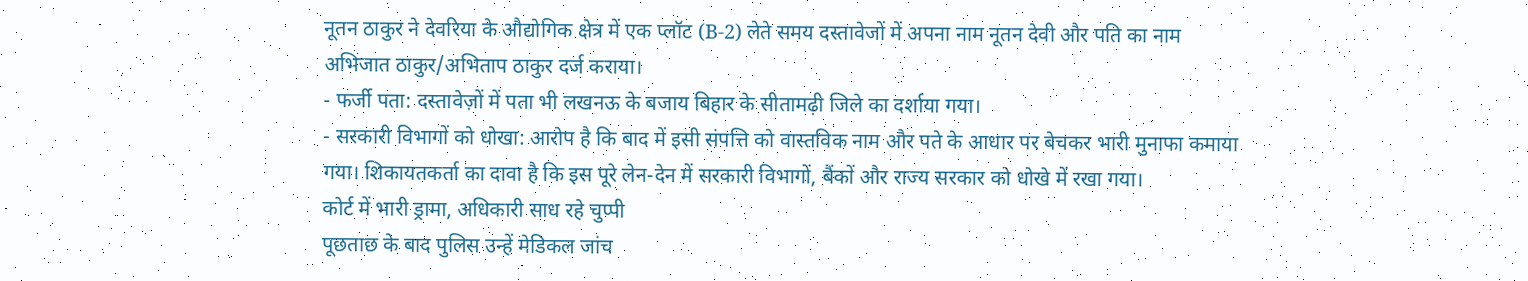नूतन ठाकुर ने देवरिया के औद्योगिक क्षेत्र में एक प्लॉट (B-2) लेते समय दस्तावेजों में अपना नाम नूतन देवी और पति का नाम अभिजात ठाकुर/अभिताप ठाकुर दर्ज कराया।
- फर्जी पता: दस्तावेज़ों में पता भी लखनऊ के बजाय बिहार के सीतामढ़ी जिले का दर्शाया गया।
- सरकारी विभागों को धोखा: आरोप है कि बाद में इसी संपत्ति को वास्तविक नाम और पते के आधार पर बेचकर भारी मुनाफा कमाया गया। शिकायतकर्ता का दावा है कि इस पूरे लेन-देन में सरकारी विभागों, बैंकों और राज्य सरकार को धोखे में रखा गया।
कोर्ट में भारी ड्रामा, अधिकारी साध रहे चुप्पी
पूछताछ के बाद पुलिस उन्हें मेडिकल जांच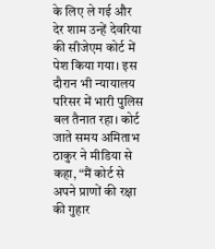के लिए ले गई और देर शाम उन्हें देवरिया की सीजेएम कोर्ट में पेश किया गया। इस दौरान भी न्यायालय परिसर में भारी पुलिस बल तैनात रहा। कोर्ट जाते समय अमिताभ ठाकुर ने मीडिया से कहा, “मैं कोर्ट से अपने प्राणों की रक्षा की गुहार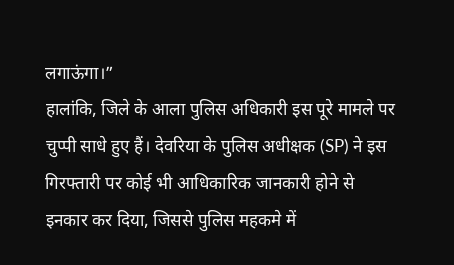लगाऊंगा।”
हालांकि, जिले के आला पुलिस अधिकारी इस पूरे मामले पर चुप्पी साधे हुए हैं। देवरिया के पुलिस अधीक्षक (SP) ने इस गिरफ्तारी पर कोई भी आधिकारिक जानकारी होने से इनकार कर दिया, जिससे पुलिस महकमे में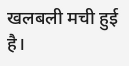खलबली मची हुई है।